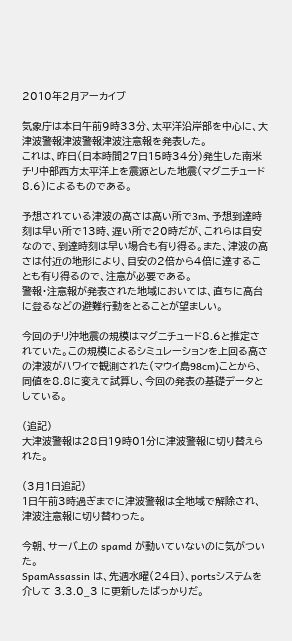2010年2月アーカイブ

気象庁は本日午前9時33分、太平洋沿岸部を中心に、大津波警報津波警報津波注意報を発表した。
これは、昨日(日本時間27日15時34分)発生した南米チリ中部西方太平洋上を震源とした地震(マグニチュード8.6)によるものである。

予想されている津波の高さは高い所で3m、予想到達時刻は早い所で13時、遅い所で20時だが、これらは目安なので、到達時刻は早い場合も有り得る。また、津波の高さは付近の地形により、目安の2倍から4倍に達することも有り得るので、注意が必要である。
警報・注意報が発表された地域においては、直ちに高台に登るなどの避難行動をとることが望ましい。

今回のチリ沖地震の規模はマグニチュード8.6と推定されていた。この規模によるシミュレーションを上回る高さの津波がハワイで観測された(マウイ島98cm)ことから、同値を8.8に変えて試算し、今回の発表の基礎データとしている。

(追記)
大津波警報は28日19時01分に津波警報に切り替えられた。

(3月1日追記)
1日午前3時過ぎまでに津波警報は全地域で解除され、津波注意報に切り替わった。

今朝、サーバ上の spamd が動いていないのに気がついた。
SpamAssassin は、先週水曜(24日)、portsシステムを介して 3.3.0_3 に更新したばっかりだ。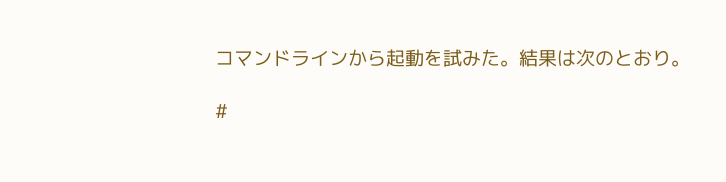コマンドラインから起動を試みた。結果は次のとおり。

#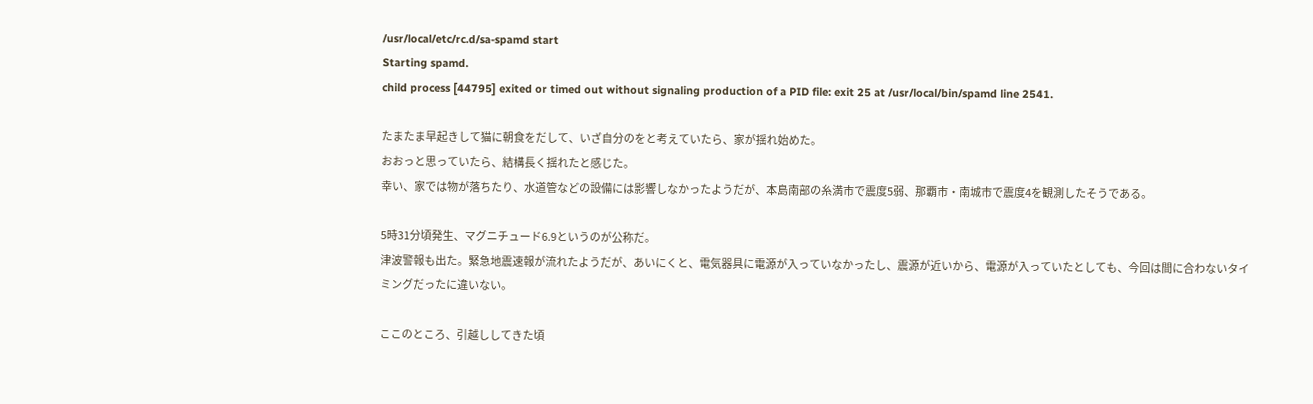/usr/local/etc/rc.d/sa-spamd start
Starting spamd.
child process [44795] exited or timed out without signaling production of a PID file: exit 25 at /usr/local/bin/spamd line 2541.

たまたま早起きして猫に朝食をだして、いざ自分のをと考えていたら、家が揺れ始めた。
おおっと思っていたら、結構長く揺れたと感じた。
幸い、家では物が落ちたり、水道管などの設備には影響しなかったようだが、本島南部の糸満市で震度5弱、那覇市・南城市で震度4を観測したそうである。

5時31分頃発生、マグニチュード6.9というのが公称だ。
津波警報も出た。緊急地震速報が流れたようだが、あいにくと、電気器具に電源が入っていなかったし、震源が近いから、電源が入っていたとしても、今回は間に合わないタイミングだったに違いない。

ここのところ、引越ししてきた頃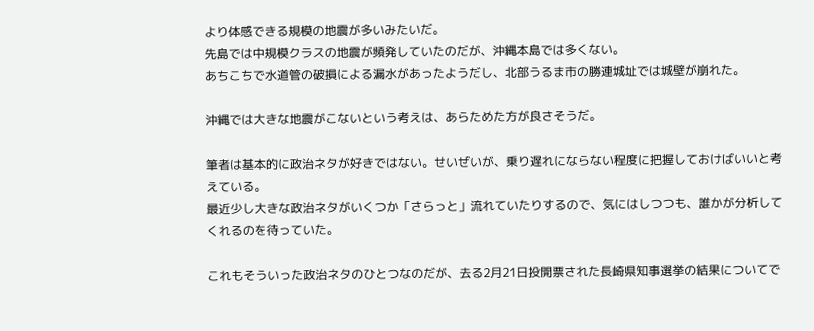より体感できる規模の地震が多いみたいだ。
先島では中規模クラスの地震が頻発していたのだが、沖縄本島では多くない。
あちこちで水道管の破損による漏水があったようだし、北部うるま市の勝連城址では城壁が崩れた。

沖縄では大きな地震がこないという考えは、あらためた方が良さそうだ。

筆者は基本的に政治ネタが好きではない。せいぜいが、乗り遅れにならない程度に把握しておけばいいと考えている。
最近少し大きな政治ネタがいくつか「さらっと」流れていたりするので、気にはしつつも、誰かが分析してくれるのを待っていた。

これもそういった政治ネタのひとつなのだが、去る2月21日投開票された長崎県知事選挙の結果についてで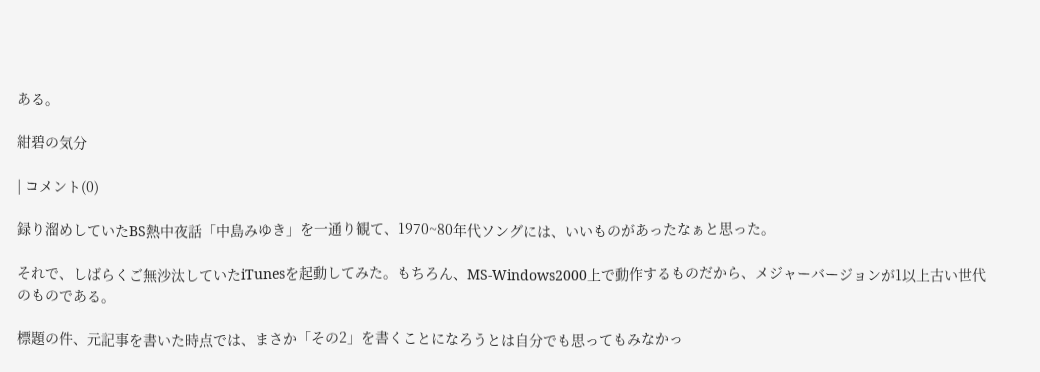ある。

紺碧の気分

| コメント(0)

録り溜めしていたBS熱中夜話「中島みゆき」を一通り観て、1970~80年代ソングには、いいものがあったなぁと思った。

それで、しばらくご無沙汰していたiTunesを起動してみた。もちろん、MS-Windows2000上で動作するものだから、メジャーバージョンが1以上古い世代のものである。

標題の件、元記事を書いた時点では、まさか「その2」を書くことになろうとは自分でも思ってもみなかっ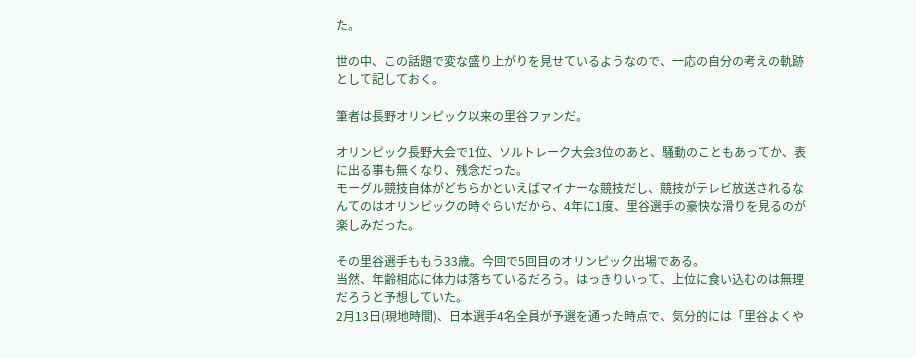た。

世の中、この話題で変な盛り上がりを見せているようなので、一応の自分の考えの軌跡として記しておく。

筆者は長野オリンピック以来の里谷ファンだ。

オリンピック長野大会で1位、ソルトレーク大会3位のあと、騒動のこともあってか、表に出る事も無くなり、残念だった。
モーグル競技自体がどちらかといえばマイナーな競技だし、競技がテレビ放送されるなんてのはオリンピックの時ぐらいだから、4年に1度、里谷選手の豪快な滑りを見るのが楽しみだった。

その里谷選手ももう33歳。今回で5回目のオリンピック出場である。
当然、年齢相応に体力は落ちているだろう。はっきりいって、上位に食い込むのは無理だろうと予想していた。
2月13日(現地時間)、日本選手4名全員が予選を通った時点で、気分的には「里谷よくや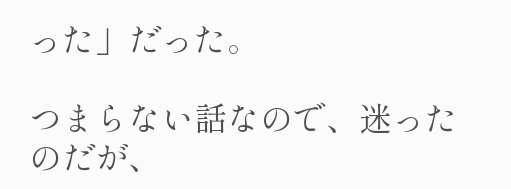った」だった。

つまらない話なので、迷ったのだが、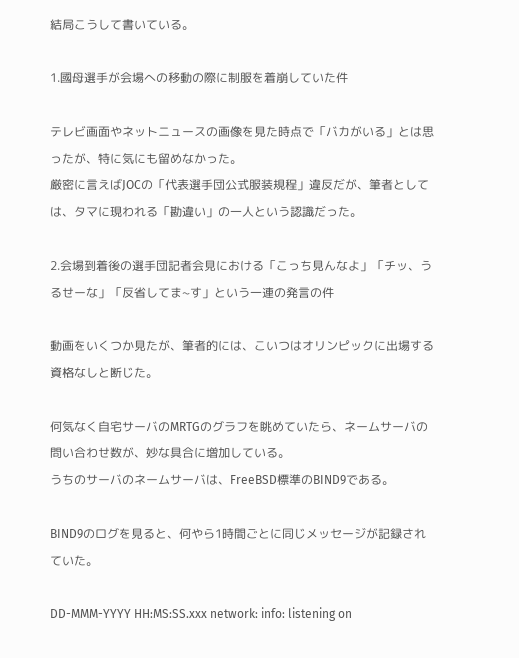結局こうして書いている。

1.國母選手が会場への移動の際に制服を着崩していた件

テレビ画面やネットニュースの画像を見た時点で「バカがいる」とは思ったが、特に気にも留めなかった。
厳密に言えばJOCの「代表選手団公式服装規程」違反だが、筆者としては、タマに現われる「勘違い」の一人という認識だった。

2.会場到着後の選手団記者会見における「こっち見んなよ」「チッ、うるせーな」「反省してま~す」という一連の発言の件

動画をいくつか見たが、筆者的には、こいつはオリンピックに出場する資格なしと断じた。

何気なく自宅サーバのMRTGのグラフを眺めていたら、ネームサーバの問い合わせ数が、妙な具合に増加している。
うちのサーバのネームサーバは、FreeBSD標準のBIND9である。

BIND9のログを見ると、何やら1時間ごとに同じメッセージが記録されていた。

DD-MMM-YYYY HH:MS:SS.xxx network: info: listening on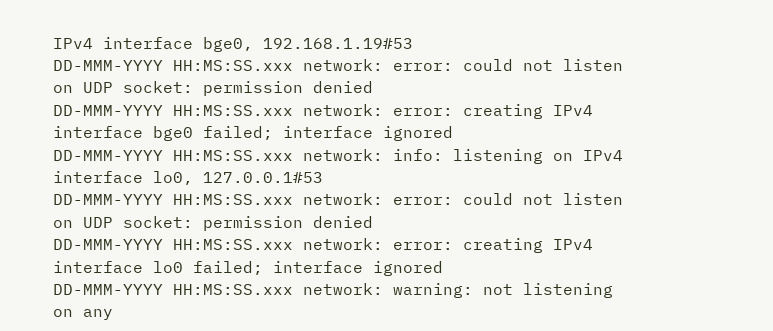IPv4 interface bge0, 192.168.1.19#53
DD-MMM-YYYY HH:MS:SS.xxx network: error: could not listen on UDP socket: permission denied
DD-MMM-YYYY HH:MS:SS.xxx network: error: creating IPv4 interface bge0 failed; interface ignored
DD-MMM-YYYY HH:MS:SS.xxx network: info: listening on IPv4 interface lo0, 127.0.0.1#53
DD-MMM-YYYY HH:MS:SS.xxx network: error: could not listen on UDP socket: permission denied
DD-MMM-YYYY HH:MS:SS.xxx network: error: creating IPv4 interface lo0 failed; interface ignored
DD-MMM-YYYY HH:MS:SS.xxx network: warning: not listening on any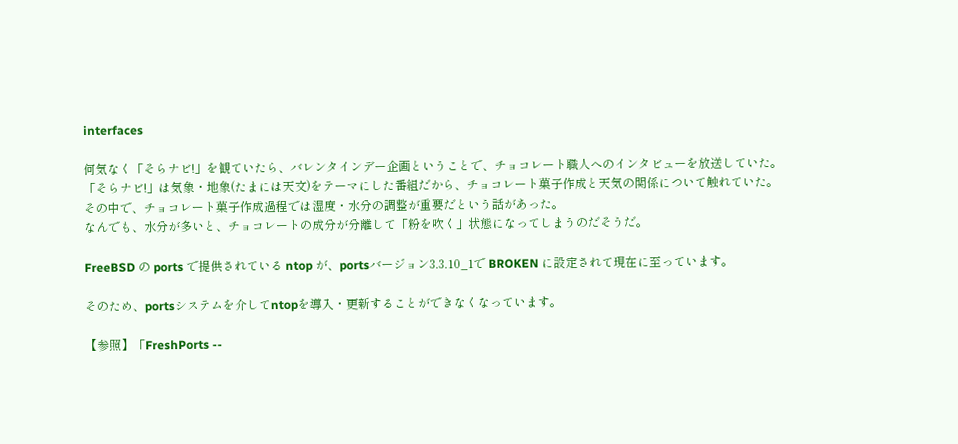interfaces

何気なく「そらナビ!」を観ていたら、バレンタインデー企画ということで、チョコレート職人へのインタビューを放送していた。
「そらナビ!」は気象・地象(たまには天文)をテーマにした番組だから、チョコレート菓子作成と天気の関係について触れていた。
その中で、チョコレート菓子作成過程では湿度・水分の調整が重要だという話があった。
なんでも、水分が多いと、チョコレートの成分が分離して「粉を吹く」状態になってしまうのだそうだ。

FreeBSD の ports で提供されている ntop が、portsバージョン3.3.10_1で BROKEN に設定されて現在に至っています。

そのため、portsシステムを介してntopを導入・更新することができなくなっています。

【参照】「FreshPorts --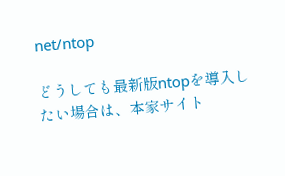net/ntop

どうしても最新版ntopを導入したい場合は、本家サイト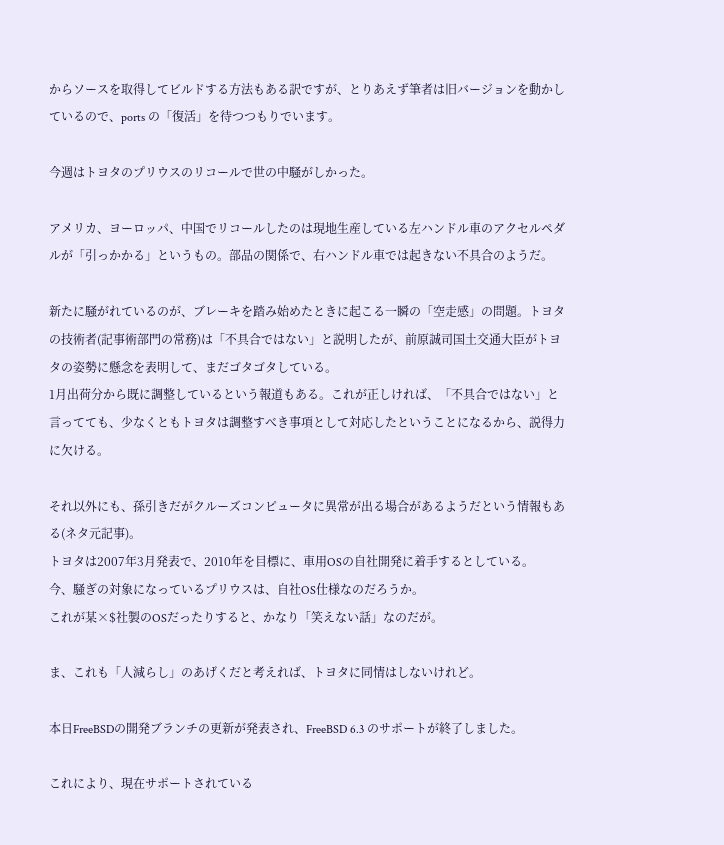からソースを取得してビルドする方法もある訳ですが、とりあえず筆者は旧バージョンを動かしているので、ports の「復活」を待つつもりでいます。

今週はトヨタのプリウスのリコールで世の中騒がしかった。

アメリカ、ヨーロッパ、中国でリコールしたのは現地生産している左ハンドル車のアクセルペダルが「引っかかる」というもの。部品の関係で、右ハンドル車では起きない不具合のようだ。

新たに騒がれているのが、ブレーキを踏み始めたときに起こる一瞬の「空走感」の問題。トヨタの技術者(記事術部門の常務)は「不具合ではない」と説明したが、前原誠司国土交通大臣がトヨタの姿勢に懸念を表明して、まだゴタゴタしている。
1月出荷分から既に調整しているという報道もある。これが正しければ、「不具合ではない」と言ってても、少なくともトヨタは調整すべき事項として対応したということになるから、説得力に欠ける。

それ以外にも、孫引きだがクルーズコンピュータに異常が出る場合があるようだという情報もある(ネタ元記事)。
トヨタは2007年3月発表で、2010年を目標に、車用OSの自社開発に着手するとしている。
今、騒ぎの対象になっているプリウスは、自社OS仕様なのだろうか。
これが某×$社製のOSだったりすると、かなり「笑えない話」なのだが。

ま、これも「人減らし」のあげくだと考えれば、トヨタに同情はしないけれど。

本日FreeBSDの開発ブランチの更新が発表され、FreeBSD 6.3 のサポートが終了しました。

これにより、現在サポートされている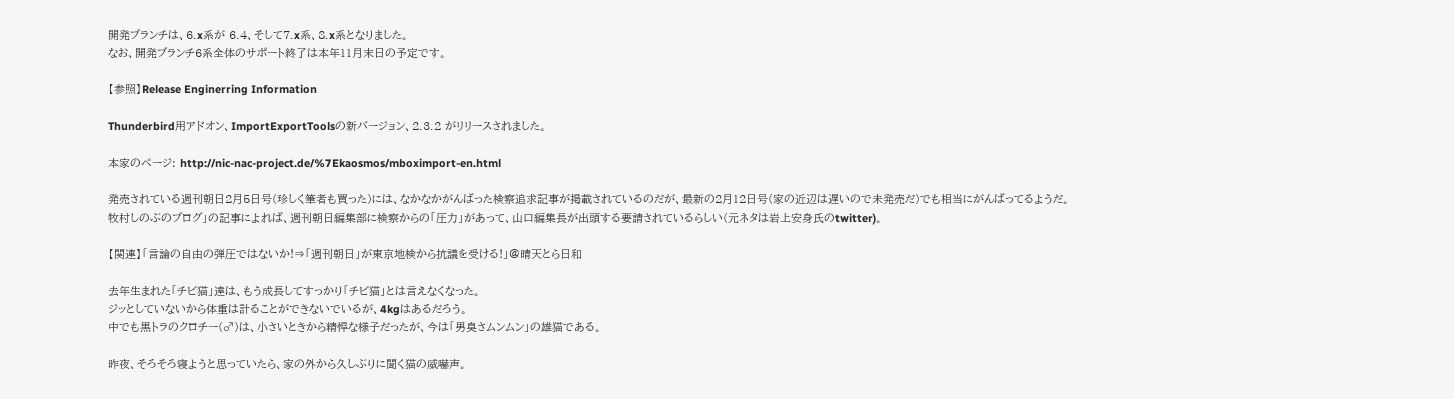開発ブランチは、6.x系が 6.4、そして7.x系、8.x系となりました。
なお、開発ブランチ6系全体のサポート終了は本年11月末日の予定です。

【参照】Release Enginerring Information

Thunderbird用アドオン、ImportExportToolsの新バージョン、2.3.2 がリリースされました。

本家のページ: http://nic-nac-project.de/%7Ekaosmos/mboximport-en.html

発売されている週刊朝日2月5日号(珍しく筆者も買った)には、なかなかがんばった検察追求記事が掲載されているのだが、最新の2月12日号(家の近辺は遅いので未発売だ)でも相当にがんばってるようだ。
牧村しのぶのブログ」の記事によれば、週刊朝日編集部に検察からの「圧力」があって、山口編集長が出頭する要請されているらしい(元ネタは岩上安身氏のtwitter)。

【関連】「言論の自由の弾圧ではないか!⇒「週刊朝日」が東京地検から抗議を受ける!」@晴天とら日和

去年生まれた「チビ猫」達は、もう成長してすっかり「チビ猫」とは言えなくなった。
ジッとしていないから体重は計ることができないでいるが、4kgはあるだろう。
中でも黒トラのクロチー(♂)は、小さいときから精悍な様子だったが、今は「男臭さムンムン」の雄猫である。

昨夜、そろそろ寝ようと思っていたら、家の外から久しぶりに聞く猫の威嚇声。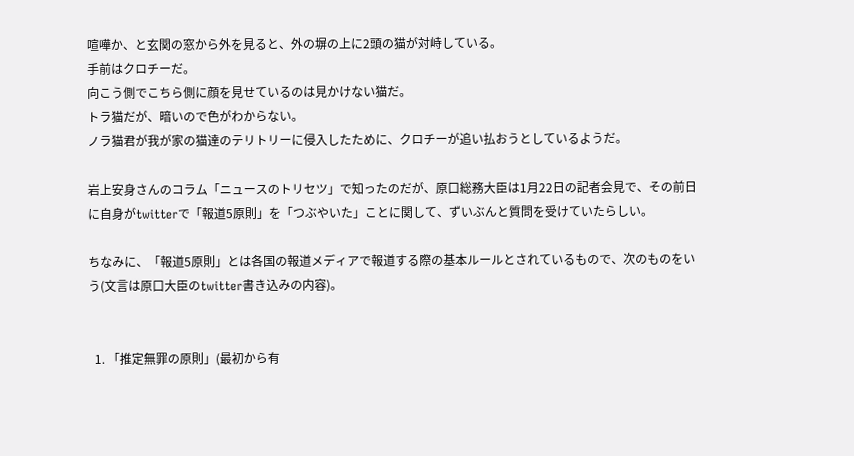喧嘩か、と玄関の窓から外を見ると、外の塀の上に2頭の猫が対峙している。
手前はクロチーだ。
向こう側でこちら側に顔を見せているのは見かけない猫だ。
トラ猫だが、暗いので色がわからない。
ノラ猫君が我が家の猫達のテリトリーに侵入したために、クロチーが追い払おうとしているようだ。

岩上安身さんのコラム「ニュースのトリセツ」で知ったのだが、原口総務大臣は1月22日の記者会見で、その前日に自身がtwitterで「報道5原則」を「つぶやいた」ことに関して、ずいぶんと質問を受けていたらしい。

ちなみに、「報道5原則」とは各国の報道メディアで報道する際の基本ルールとされているもので、次のものをいう(文言は原口大臣のtwitter書き込みの内容)。


  1. 「推定無罪の原則」(最初から有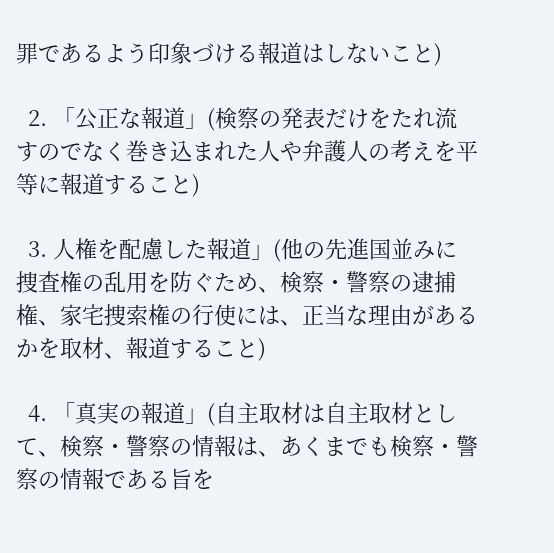罪であるよう印象づける報道はしないこと)

  2. 「公正な報道」(検察の発表だけをたれ流すのでなく巻き込まれた人や弁護人の考えを平等に報道すること)

  3. 人権を配慮した報道」(他の先進国並みに捜査権の乱用を防ぐため、検察・警察の逮捕権、家宅捜索権の行使には、正当な理由があるかを取材、報道すること)

  4. 「真実の報道」(自主取材は自主取材として、検察・警察の情報は、あくまでも検察・警察の情報である旨を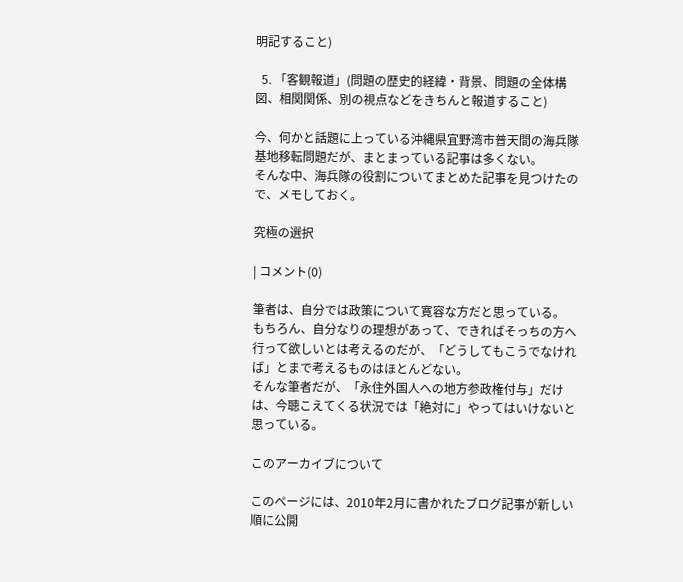明記すること)

  5. 「客観報道」(問題の歴史的経緯・背景、問題の全体構図、相関関係、別の視点などをきちんと報道すること)

今、何かと話題に上っている沖縄県宜野湾市普天間の海兵隊基地移転問題だが、まとまっている記事は多くない。
そんな中、海兵隊の役割についてまとめた記事を見つけたので、メモしておく。

究極の選択

| コメント(0)

筆者は、自分では政策について寛容な方だと思っている。
もちろん、自分なりの理想があって、できればそっちの方へ行って欲しいとは考えるのだが、「どうしてもこうでなければ」とまで考えるものはほとんどない。
そんな筆者だが、「永住外国人への地方参政権付与」だけは、今聴こえてくる状況では「絶対に」やってはいけないと思っている。

このアーカイブについて

このページには、2010年2月に書かれたブログ記事が新しい順に公開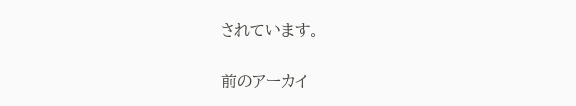されています。

前のアーカイ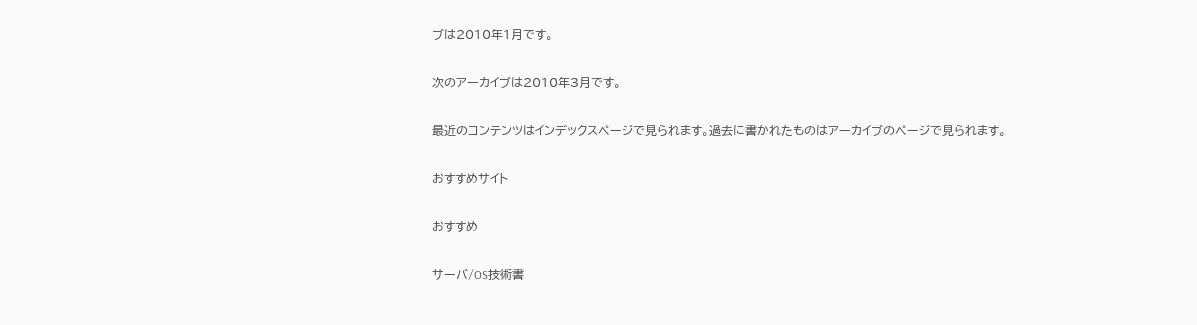ブは2010年1月です。

次のアーカイブは2010年3月です。

最近のコンテンツはインデックスページで見られます。過去に書かれたものはアーカイブのページで見られます。

おすすめサイト

おすすめ

サーバ/OS技術書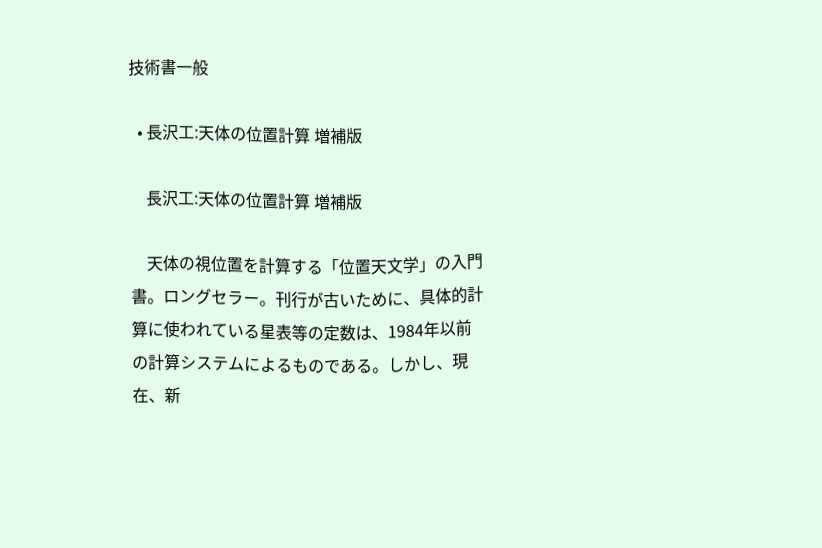技術書一般

  • 長沢工:天体の位置計算 増補版

    長沢工:天体の位置計算 増補版

    天体の視位置を計算する「位置天文学」の入門書。ロングセラー。刊行が古いために、具体的計算に使われている星表等の定数は、1984年以前の計算システムによるものである。しかし、現在、新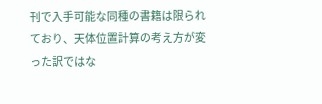刊で入手可能な同種の書籍は限られており、天体位置計算の考え方が変った訳ではな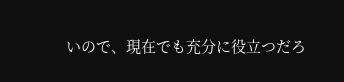いので、現在でも充分に役立つだろ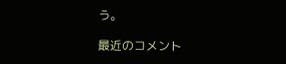う。

最近のコメント